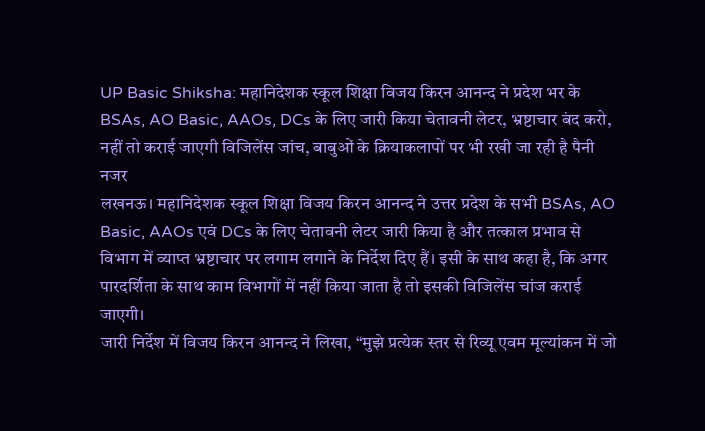UP Basic Shiksha: महानिदेशक स्कूल शिक्षा विजय किरन आनन्द ने प्रदेश भर के BSAs, AO Basic, AAOs, DCs के लिए जारी किया चेतावनी लेटर, भ्रष्टाचार बंद करो, नहीं तो कराई जाएगी विजिलेंस जांच, बाबुओं के क्रियाकलापों पर भी रखी जा रही है पैनी नजर
लखनऊ। महानिदेशक स्कूल शिक्षा विजय किरन आनन्द ने उत्तर प्रदेश के सभी BSAs, AO Basic, AAOs एवं DCs के लिए चेतावनी लेटर जारी किया है और तत्काल प्रभाव से विभाग में व्याप्त भ्रष्टाचार पर लगाम लगाने के निर्देश दिए हैं। इसी के साथ कहा है, कि अगर पारदर्शिता के साथ काम विभागों में नहीं किया जाता है तो इसकी विजिलेंस चांज कराई जाएगी।
जारी निर्देश में विजय किरन आनन्द ने लिखा, “मुझे प्रत्येक स्तर से रिव्यू एवम मूल्यांकन में जो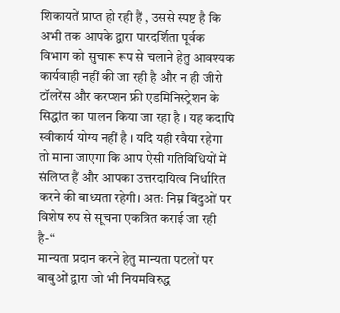शिकायतें प्राप्त हो रही हैं , उससे स्पष्ट है कि अभी तक आपके द्वारा पारदर्शिता पूर्वक विभाग को सुचारू रूप से चलाने हेतु आवश्यक कार्यवाही नहीं की जा रही है और न ही जीरो टॉलरेंस और करप्शन फ्री एडमिनिस्ट्रेशन के सिद्धांत का पालन किया जा रहा है । यह कदापि स्वीकार्य योग्य नहीं है । यदि यही रवैया रहेगा तो माना जाएगा कि आप ऐसी गतिविधियों में संलिप्त हैं और आपका उत्तरदायित्व निर्धारित करने की बाध्यता रहेगी। अतः निम्न बिंदुओं पर विशेष रुप से सूचना एकत्रित कराई जा रही है-“
मान्यता प्रदान करने हेतु मान्यता पटलों पर बाबुओं द्वारा जो भी नियमविरुद्ध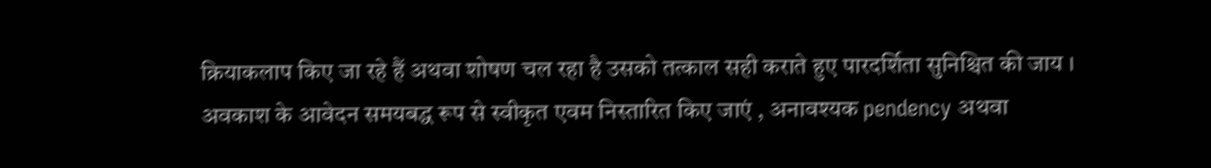क्रियाकलाप किए जा रहे हैं अथवा शोषण चल रहा है उसको तत्काल सही कराते हुए पारदर्शिता सुनिश्चित की जाय ।
अवकाश के आवेदन समयबद्ध रूप से स्वीकृत एवम निस्तारित किए जाएं , अनावश्यक pendency अथवा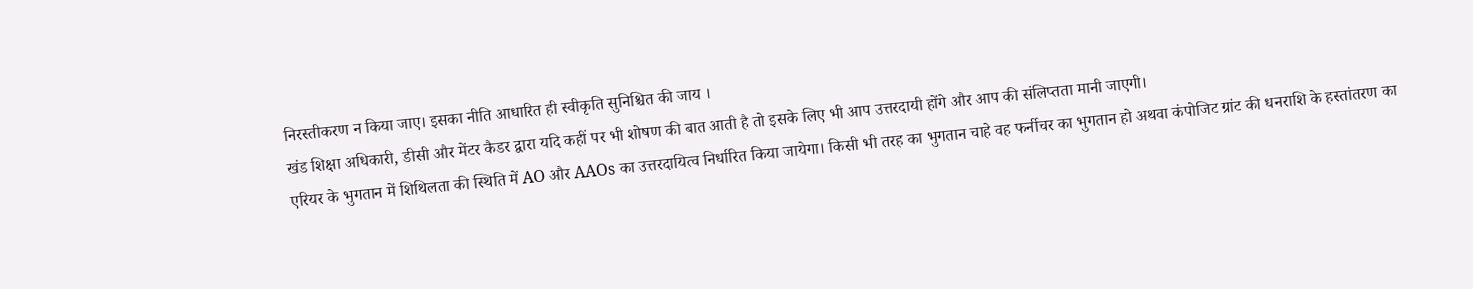निरस्तीकरण न किया जाए। इसका नीति आधारित ही स्वीकृति सुनिश्चित की जाय ।
खंड शिक्षा अधिकारी, डीसी और मेंटर कैडर द्वारा यदि कहीं पर भी शोषण की बात आती है तो इसके लिए भी आप उत्तरदायी होंगे और आप की संलिप्तता मानी जाएगी।
एरियर के भुगतान में शिथिलता की स्थिति में AO और AAOs का उत्तरदायित्व निर्धारित किया जायेगा। किसी भी तरह का भुगतान चाहे वह फर्नीचर का भुगतान हो अथवा कंपोजिट ग्रांट की धनराशि के हस्तांतरण का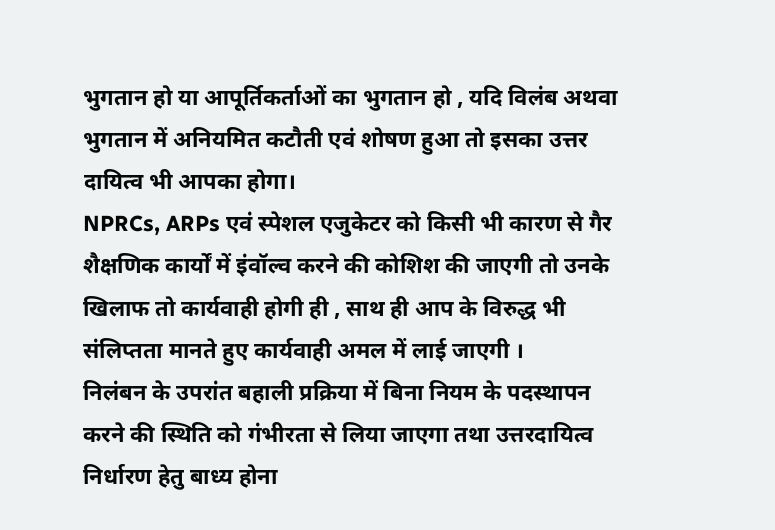भुगतान हो या आपूर्तिकर्ताओं का भुगतान हो , यदि विलंब अथवा भुगतान में अनियमित कटौती एवं शोषण हुआ तो इसका उत्तर दायित्व भी आपका होगा।
NPRCs, ARPs एवं स्पेशल एजुकेटर को किसी भी कारण से गैर शैक्षणिक कार्यों में इंवॉल्व करने की कोशिश की जाएगी तो उनके खिलाफ तो कार्यवाही होगी ही , साथ ही आप के विरुद्ध भी संलिप्तता मानते हुए कार्यवाही अमल में लाई जाएगी ।
निलंबन के उपरांत बहाली प्रक्रिया में बिना नियम के पदस्थापन करने की स्थिति को गंभीरता से लिया जाएगा तथा उत्तरदायित्व निर्धारण हेतु बाध्य होना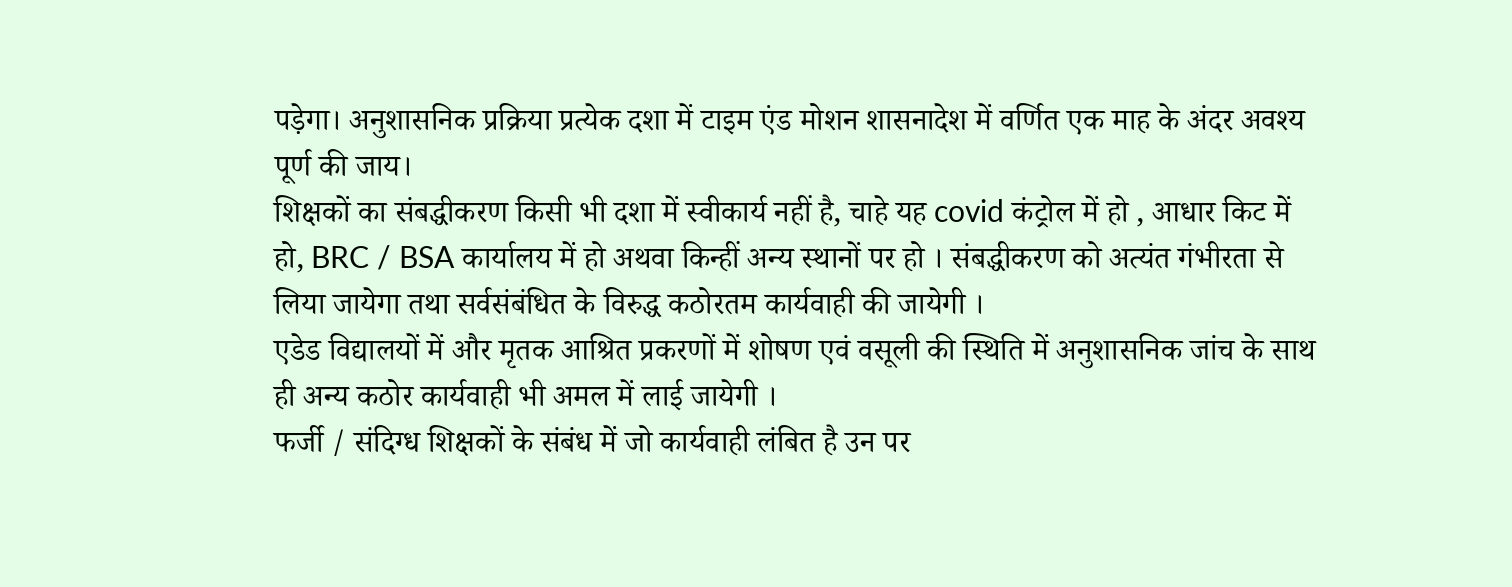पड़ेगा। अनुशासनिक प्रक्रिया प्रत्येक दशा में टाइम एंड मोशन शासनादेश में वर्णित एक माह के अंदर अवश्य पूर्ण की जाय।
शिक्षकों का संबद्धीकरण किसी भी दशा में स्वीकार्य नहीं है, चाहे यह covid कंट्रोल में हो , आधार किट में हो, BRC / BSA कार्यालय में हो अथवा किन्हीं अन्य स्थानों पर हो । संबद्धीकरण को अत्यंत गंभीरता से लिया जायेगा तथा सर्वसंबंधित के विरुद्ध कठोरतम कार्यवाही की जायेगी ।
एडेड विद्यालयों में और मृतक आश्रित प्रकरणों में शोषण एवं वसूली की स्थिति में अनुशासनिक जांच के साथ ही अन्य कठोर कार्यवाही भी अमल में लाई जायेगी ।
फर्जी / संदिग्ध शिक्षकों के संबंध में जो कार्यवाही लंबित है उन पर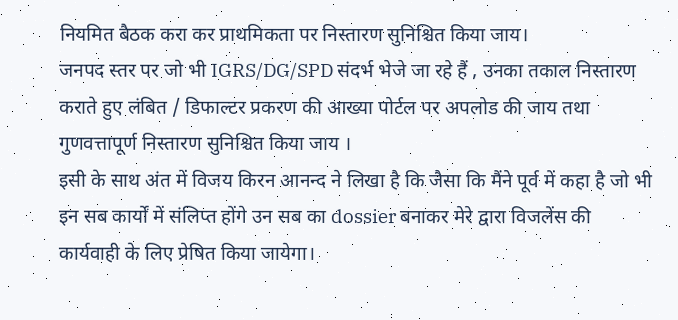नियमित बैठक करा कर प्राथमिकता पर निस्तारण सुनिश्चित किया जाय।
जनपद स्तर पर जो भी IGRS/DG/SPD संदर्भ भेजे जा रहे हैं , उनका तकाल निस्तारण कराते हुए लंबित / डिफाल्टर प्रकरण की आख्या पोर्टल पर अपलोड की जाय तथा गुणवत्तापूर्ण निस्तारण सुनिश्चित किया जाय ।
इसी के साथ अंत में विजय किरन आनन्द ने लिखा है कि जैसा कि मैंने पूर्व में कहा है जो भी इन सब कार्यों में संलिप्त होंगे उन सब का dossier बनाकर मेरे द्वारा विजलेंस की कार्यवाही के लिए प्रेषित किया जायेगा।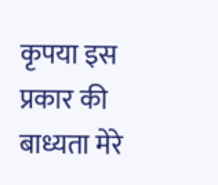कृपया इस प्रकार की बाध्यता मेरे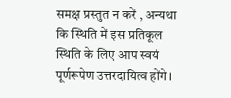समक्ष प्रस्तुत न करें , अन्यथा कि स्थिति में इस प्रतिकूल स्थिति के लिए आप स्वयं पूर्णरूपेण उत्तरदायित्व होंगे।